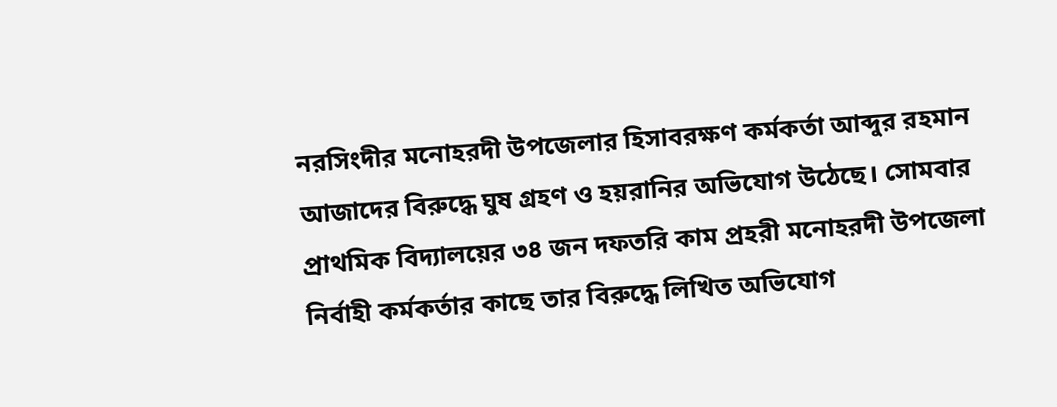নরসিংদীর মনোহরদী উপজেলার হিসাবরক্ষণ কর্মকর্তা আব্দুর রহমান আজাদের বিরুদ্ধে ঘুষ গ্রহণ ও হয়রানির অভিযোগ উঠেছে। সোমবার প্রাথমিক বিদ্যালয়ের ৩৪ জন দফতরি কাম প্রহরী মনোহরদী উপজেলা নির্বাহী কর্মকর্তার কাছে তার বিরুদ্ধে লিখিত অভিযোগ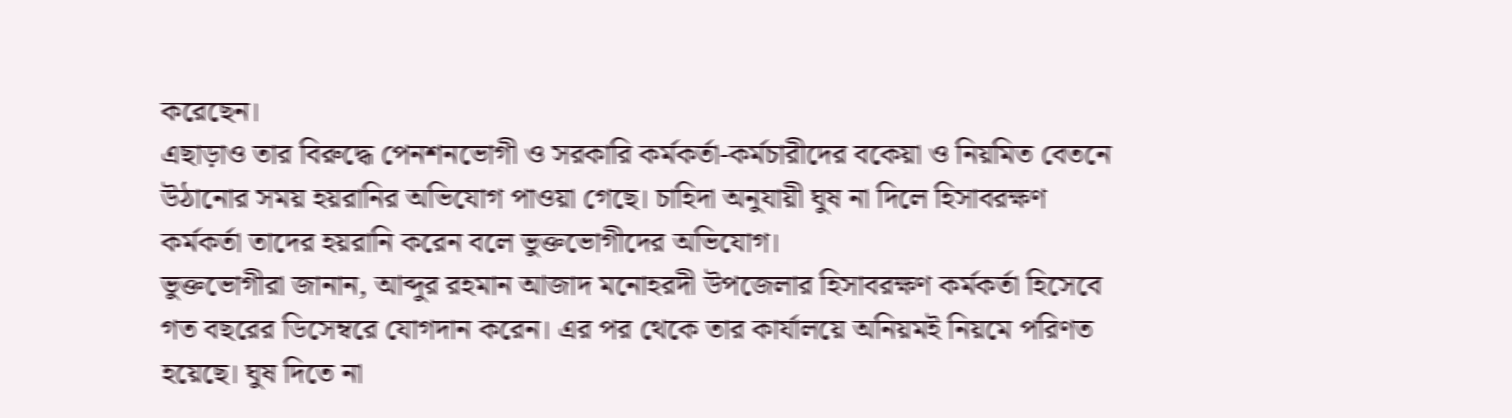করেছেন।
এছাড়াও তার বিরুদ্ধে পেনশনভোগী ও সরকারি কর্মকর্তা-কর্মচারীদের বকেয়া ও নিয়মিত বেতনে উঠানোর সময় হয়রানির অভিযোগ পাওয়া গেছে। চাহিদা অনুযায়ী ঘুষ না দিলে হিসাবরক্ষণ কর্মকর্তা তাদের হয়রানি করেন বলে ভুক্তভোগীদের অভিযোগ।
ভুক্তভোগীরা জানান, আব্দুর রহমান আজাদ মনোহরদী উপজেলার হিসাবরক্ষণ কর্মকর্তা হিসেবে গত বছরের ডিসেম্বরে যোগদান করেন। এর পর থেকে তার কার্যালয়ে অনিয়মই নিয়মে পরিণত হয়েছে। ঘুষ দিতে না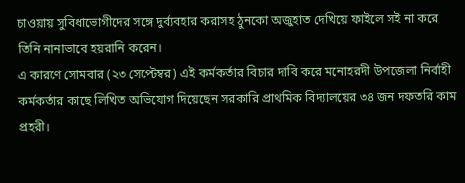চাওয়ায় সুবিধাভোগীদের সঙ্গে দুর্ব্যবহার করাসহ ঠুনকো অজুহাত দেখিয়ে ফাইলে সই না করে তিনি নানাভাবে হয়রানি করেন।
এ কারণে সোমবার (২৩ সেপ্টেম্বর) এই কর্মকর্তার বিচার দাবি করে মনোহরদী উপজেলা নির্বাহী কর্মকর্তার কাছে লিখিত অভিযোগ দিয়েছেন সরকারি প্রাথমিক বিদ্যালয়ের ৩৪ জন দফতরি কাম প্রহরী।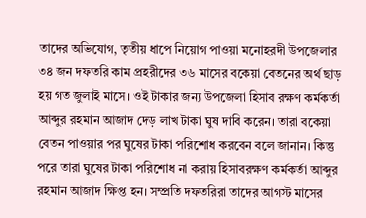তাদের অভিযোগ, তৃতীয় ধাপে নিয়োগ পাওয়া মনোহরদী উপজেলার ৩৪ জন দফতরি কাম প্রহরীদের ৩৬ মাসের বকেয়া বেতনের অর্থ ছাড় হয় গত জুলাই মাসে। ওই টাকার জন্য উপজেলা হিসাব রক্ষণ কর্মকর্তা আব্দুর রহমান আজাদ দেড় লাখ টাকা ঘুষ দাবি করেন। তারা বকেয়া বেতন পাওয়ার পর ঘুষের টাকা পরিশোধ করবেন বলে জানান। কিন্তু পরে তারা ঘুষের টাকা পরিশোধ না করায় হিসাবরক্ষণ কর্মকর্তা আব্দুর রহমান আজাদ ক্ষিপ্ত হন। সম্প্রতি দফতরিরা তাদের আগস্ট মাসের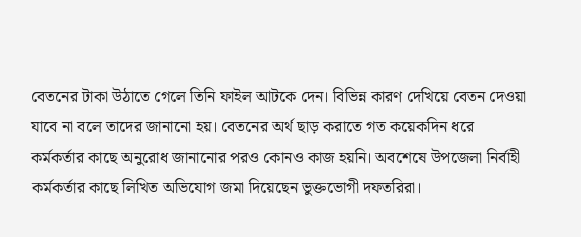বেতনের টাকা উঠাতে গেলে তিনি ফাইল আটকে দেন। বিভিন্ন কারণ দেখিয়ে বেতন দেওয়া যাবে না বলে তাদের জানানো হয়। বেতনের অর্থ ছাড় করাতে গত কয়েকদিন ধরে কর্মকর্তার কাছে অনুরোধ জানানোর পরও কোনও কাজ হয়নি। অবশেষে উপজেলা নির্বাহী কর্মকর্তার কাছে লিখিত অভিযোগ জমা দিয়েছেন ভুক্তভোগী দফতরিরা।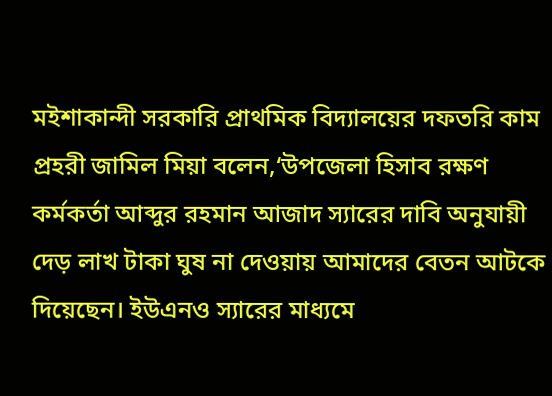মইশাকান্দী সরকারি প্রাথমিক বিদ্যালয়ের দফতরি কাম প্রহরী জামিল মিয়া বলেন,‘উপজেলা হিসাব রক্ষণ কর্মকর্তা আব্দুর রহমান আজাদ স্যারের দাবি অনুযায়ী দেড় লাখ টাকা ঘুষ না দেওয়ায় আমাদের বেতন আটকে দিয়েছেন। ইউএনও স্যারের মাধ্যমে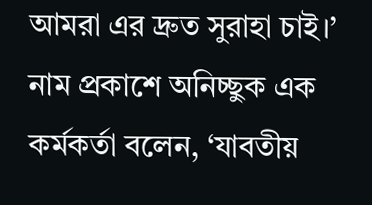আমরা এর দ্রুত সুরাহা চাই।’
নাম প্রকাশে অনিচ্ছুক এক কর্মকর্তা বলেন, ‘যাবতীয়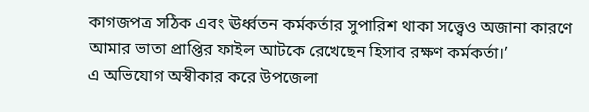কাগজপত্র সঠিক এবং ঊর্ধ্বতন কর্মকর্তার সুপারিশ থাকা সত্ত্বেও অজানা কারণে আমার ভাতা প্রাপ্তির ফাইল আটকে রেখেছেন হিসাব রক্ষণ কর্মকর্তা।’
এ অভিযোগ অস্বীকার করে উপজেলা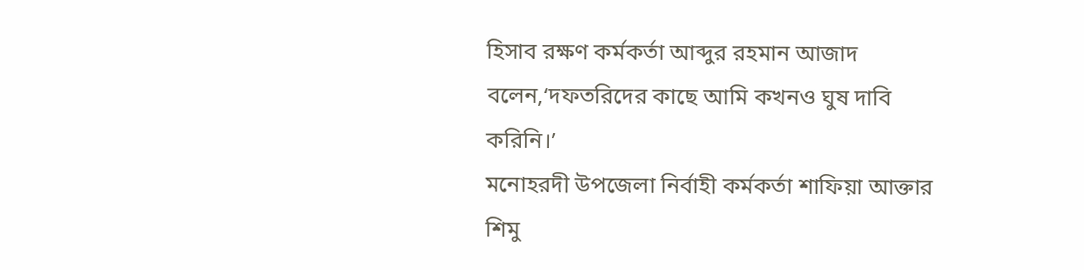হিসাব রক্ষণ কর্মকর্তা আব্দুর রহমান আজাদ বলেন,‘দফতরিদের কাছে আমি কখনও ঘুষ দাবি করিনি।’
মনোহরদী উপজেলা নির্বাহী কর্মকর্তা শাফিয়া আক্তার শিমু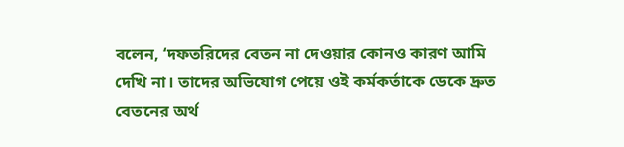বলেন, ‘দফতরিদের বেতন না দেওয়ার কোনও কারণ আমি দেখি না। তাদের অভিযোগ পেয়ে ওই কর্মকর্তাকে ডেকে দ্রুত বেতনের অর্থ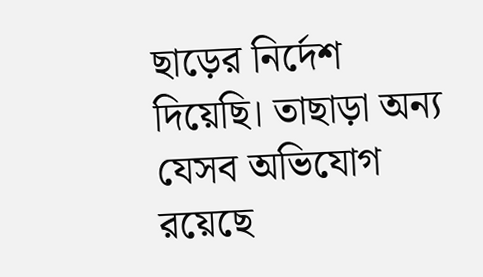ছাড়ের নির্দেশ দিয়েছি। তাছাড়া অন্য যেসব অভিযোগ রয়েছে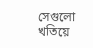সেগুলো খতিয়ে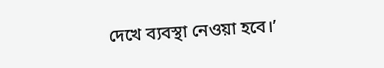দেখে ব্যবস্থা নেওয়া হবে।’